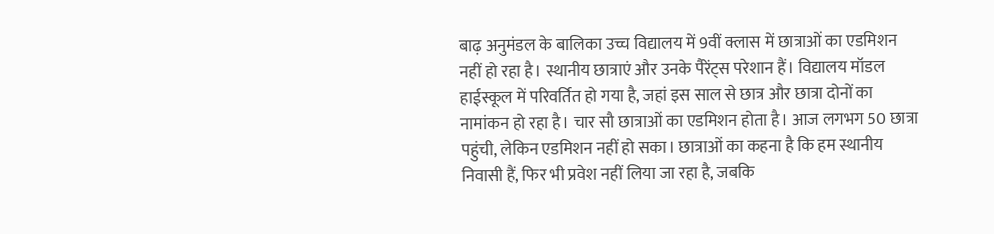बाढ़ अनुमंडल के बालिका उच्च विद्यालय में 9वीं क्लास में छात्राओं का एडमिशन नहीं हो रहा है। स्थानीय छात्राएं और उनके पैरेंट्स परेशान हैं। विद्यालय मॉडल हाईस्कूल में परिवर्तित हो गया है, जहां इस साल से छात्र और छात्रा दोनों का नामांकन हो रहा है। चार सौ छात्राओं का एडमिशन होता है। आज लगभग 50 छात्रा पहुंची, लेकिन एडमिशन नहीं हो सका। छात्राओं का कहना है कि हम स्थानीय निवासी हैं, फिर भी प्रवेश नहीं लिया जा रहा है, जबकि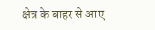क्षेत्र के बाहर से आए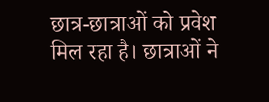छात्र-छात्राओं को प्रवेश मिल रहा है। छात्राओं ने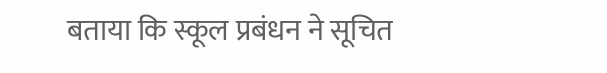बताया कि स्कूल प्रबंधन ने सूचित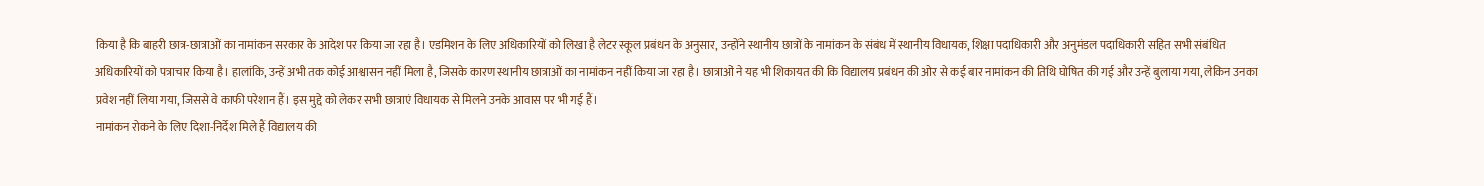किया है कि बाहरी छात्र-छात्राओं का नामांकन सरकार के आदेश पर किया जा रहा है। एडमिशन के लिए अधिकारियों को लिखा है लेटर स्कूल प्रबंधन के अनुसार, उन्होंने स्थानीय छात्रों के नामांकन के संबंध में स्थानीय विधायक, शिक्षा पदाधिकारी और अनुमंडल पदाधिकारी सहित सभी संबंधित अधिकारियों को पत्राचार किया है। हालांकि, उन्हें अभी तक कोई आश्वासन नहीं मिला है, जिसके कारण स्थानीय छात्राओं का नामांकन नहीं किया जा रहा है। छात्राओं ने यह भी शिकायत की कि विद्यालय प्रबंधन की ओर से कई बार नामांकन की तिथि घोषित की गई और उन्हें बुलाया गया, लेकिन उनका प्रवेश नहीं लिया गया, जिससे वे काफी परेशान हैं। इस मुद्दे को लेकर सभी छात्राएं विधायक से मिलने उनके आवास पर भी गई हैं।
नामांकन रोकने के लिए दिशा-निर्देश मिले हैं विद्यालय की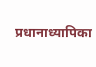प्रधानाध्यापिका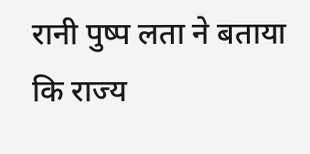रानी पुष्प लता ने बताया कि राज्य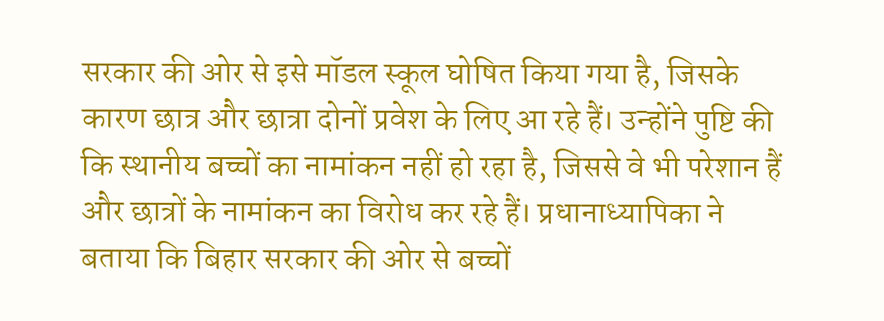सरकार की ओर से इसे मॉडल स्कूल घोषित किया गया है, जिसके कारण छात्र और छात्रा दोनों प्रवेश के लिए आ रहे हैं। उन्होंने पुष्टि की कि स्थानीय बच्चों का नामांकन नहीं हो रहा है, जिससे वे भी परेशान हैं और छात्रों के नामांकन का विरोध कर रहे हैं। प्रधानाध्यापिका ने बताया कि बिहार सरकार की ओर से बच्चों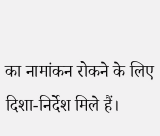का नामांकन रोकने के लिए दिशा-निर्देश मिले हैं।